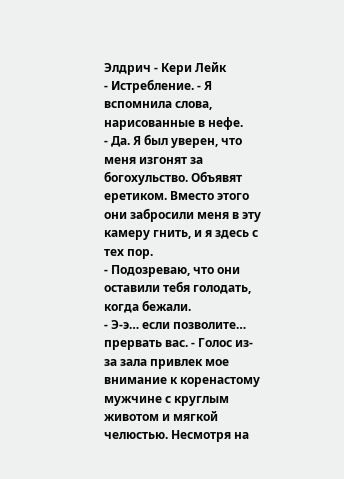Элдрич - Кери Лейк
- Истребление. - Я вспомнила слова, нарисованные в нефе.
- Да. Я был уверен, что меня изгонят за богохульство. Объявят еретиком. Вместо этого они забросили меня в эту камеру гнить, и я здесь с тех пор.
- Подозреваю, что они оставили тебя голодать, когда бежали.
- Э-э… если позволите… прервать вас. - Голос из-за зала привлек мое внимание к коренастому мужчине с круглым животом и мягкой челюстью. Несмотря на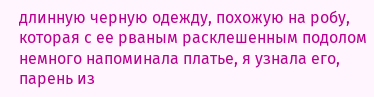длинную черную одежду, похожую на робу, которая с ее рваным расклешенным подолом немного напоминала платье, я узнала его, парень из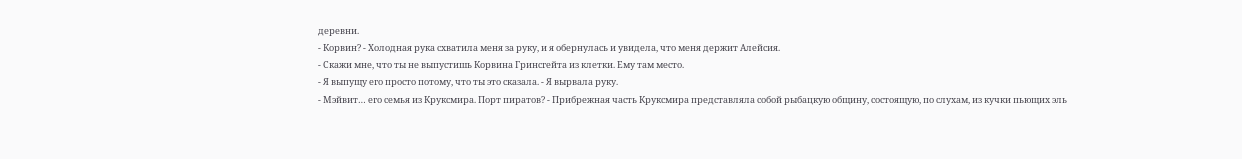деревни.
- Корвин? - Холодная рука схватила меня за руку, и я обернулась и увидела, что меня держит Алейсия.
- Скажи мне, что ты не выпустишь Корвина Гринсгейта из клетки. Ему там место.
- Я выпущу его просто потому, что ты это сказала. - Я вырвала руку.
- Мэйвит… его семья из Круксмира. Порт пиратов? - Прибрежная часть Круксмира представляла собой рыбацкую общину, состоящую, по слухам, из кучки пьющих эль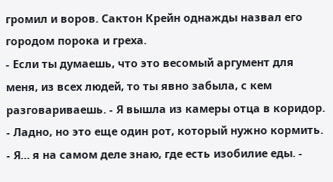громил и воров. Сактон Крейн однажды назвал его городом порока и греха.
- Если ты думаешь, что это весомый аргумент для меня, из всех людей, то ты явно забыла, с кем разговариваешь. - Я вышла из камеры отца в коридор.
- Ладно, но это еще один рот, который нужно кормить.
- Я… я на самом деле знаю, где есть изобилие еды. -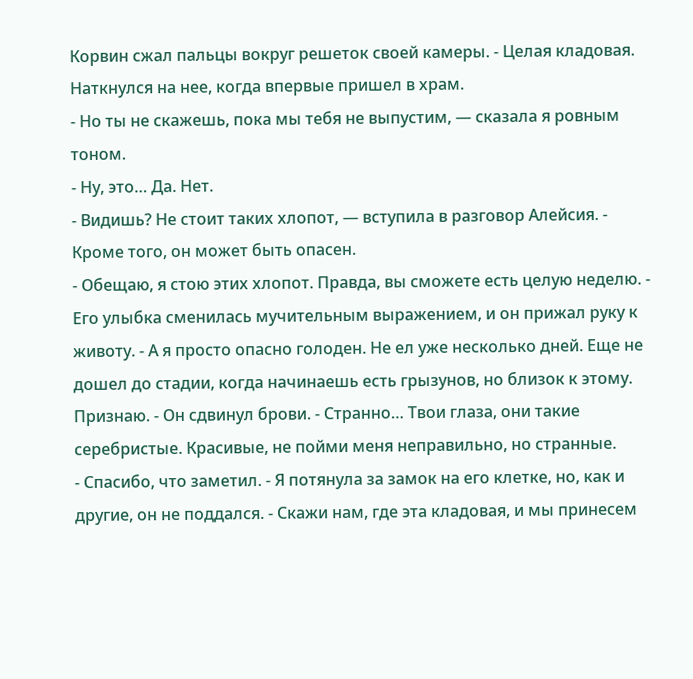Корвин сжал пальцы вокруг решеток своей камеры. - Целая кладовая. Наткнулся на нее, когда впервые пришел в храм.
- Но ты не скажешь, пока мы тебя не выпустим, — сказала я ровным тоном.
- Ну, это… Да. Нет.
- Видишь? Не стоит таких хлопот, — вступила в разговор Алейсия. - Кроме того, он может быть опасен.
- Обещаю, я стою этих хлопот. Правда, вы сможете есть целую неделю. - Его улыбка сменилась мучительным выражением, и он прижал руку к животу. - А я просто опасно голоден. Не ел уже несколько дней. Еще не дошел до стадии, когда начинаешь есть грызунов, но близок к этому. Признаю. - Он сдвинул брови. - Странно… Твои глаза, они такие серебристые. Красивые, не пойми меня неправильно, но странные.
- Спасибо, что заметил. - Я потянула за замок на его клетке, но, как и другие, он не поддался. - Скажи нам, где эта кладовая, и мы принесем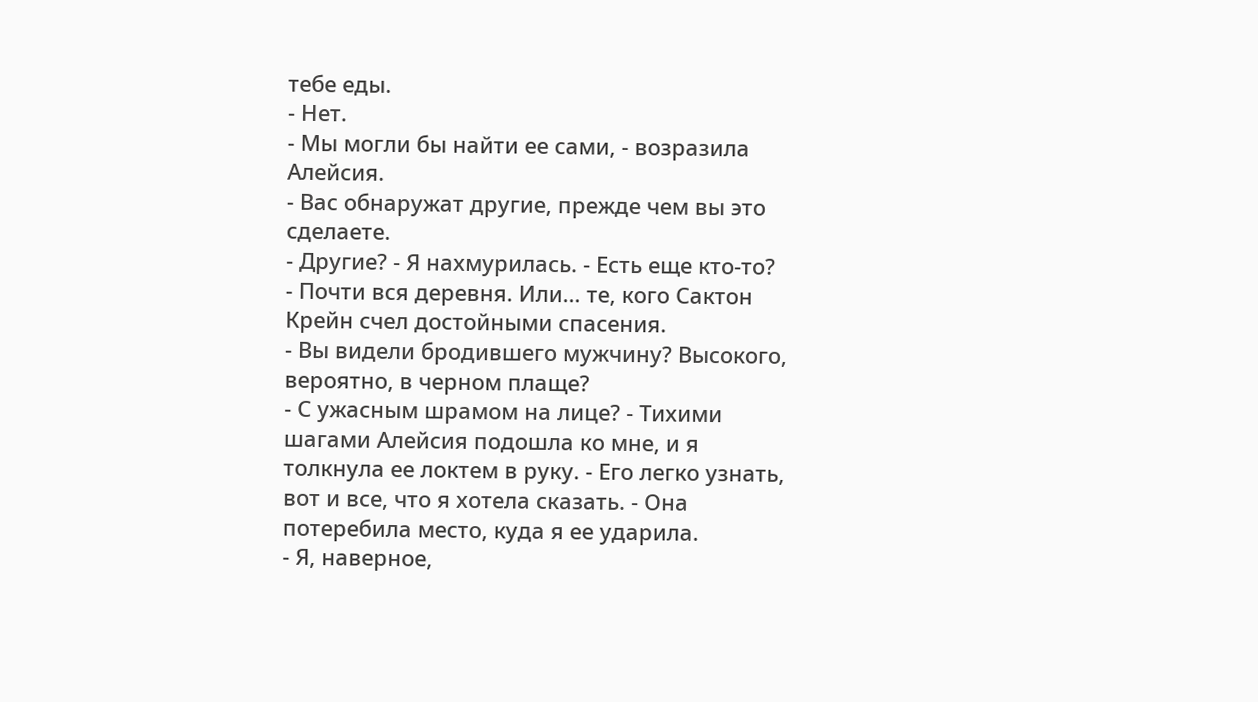тебе еды.
- Нет.
- Мы могли бы найти ее сами, - возразила Алейсия.
- Вас обнаружат другие, прежде чем вы это сделаете.
- Другие? - Я нахмурилась. - Есть еще кто-то?
- Почти вся деревня. Или… те, кого Сактон Крейн счел достойными спасения.
- Вы видели бродившего мужчину? Высокого, вероятно, в черном плаще?
- С ужасным шрамом на лице? - Тихими шагами Алейсия подошла ко мне, и я толкнула ее локтем в руку. - Его легко узнать, вот и все, что я хотела сказать. - Она потеребила место, куда я ее ударила.
- Я, наверное,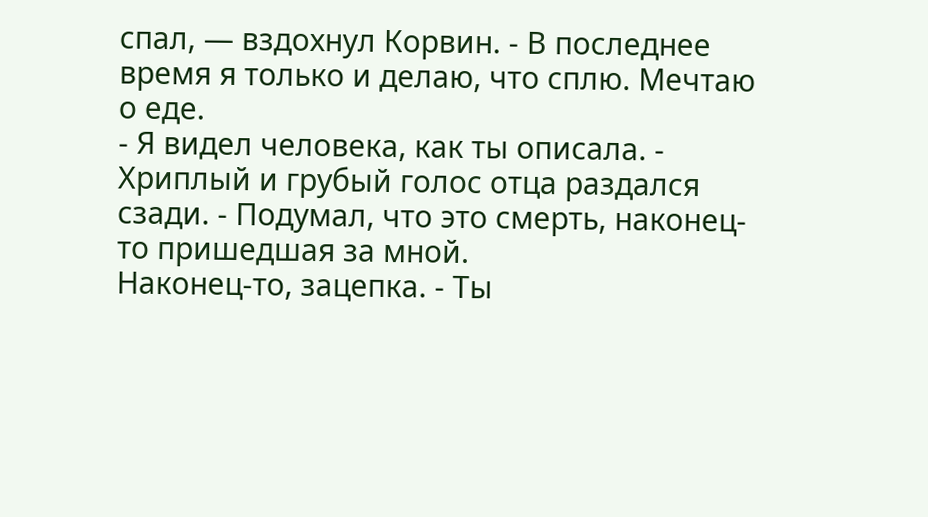спал, — вздохнул Корвин. - В последнее время я только и делаю, что сплю. Мечтаю о еде.
- Я видел человека, как ты описала. - Хриплый и грубый голос отца раздался сзади. - Подумал, что это смерть, наконец-то пришедшая за мной.
Наконец-то, зацепка. - Ты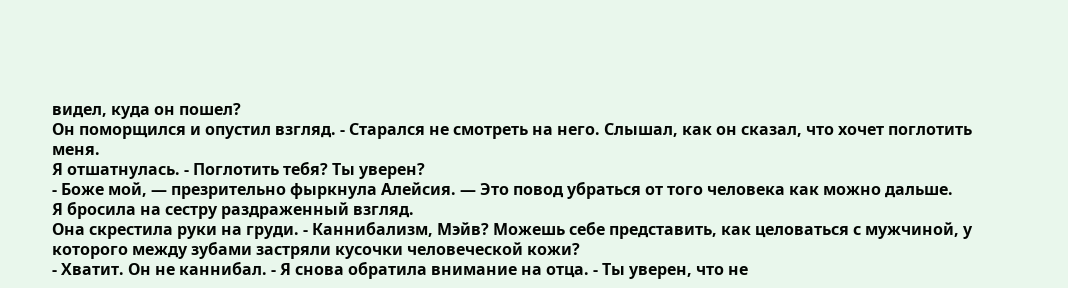видел, куда он пошел?
Он поморщился и опустил взгляд. - Старался не смотреть на него. Слышал, как он сказал, что хочет поглотить меня.
Я отшатнулась. - Поглотить тебя? Ты уверен?
- Боже мой, — презрительно фыркнула Алейсия. — Это повод убраться от того человека как можно дальше.
Я бросила на сестру раздраженный взгляд.
Она скрестила руки на груди. - Каннибализм, Мэйв? Можешь себе представить, как целоваться с мужчиной, у которого между зубами застряли кусочки человеческой кожи?
- Хватит. Он не каннибал. - Я снова обратила внимание на отца. - Ты уверен, что не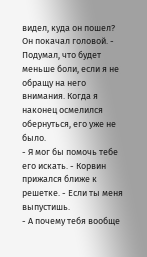видел, куда он пошел?
Он покачал головой. - Подумал, что будет меньше боли, если я не обращу на него внимания. Когда я наконец осмелился обернуться, его уже не было.
- Я мог бы помочь тебе его искать. - Корвин прижался ближе к решетке. - Если ты меня выпустишь.
- А почему тебя вообще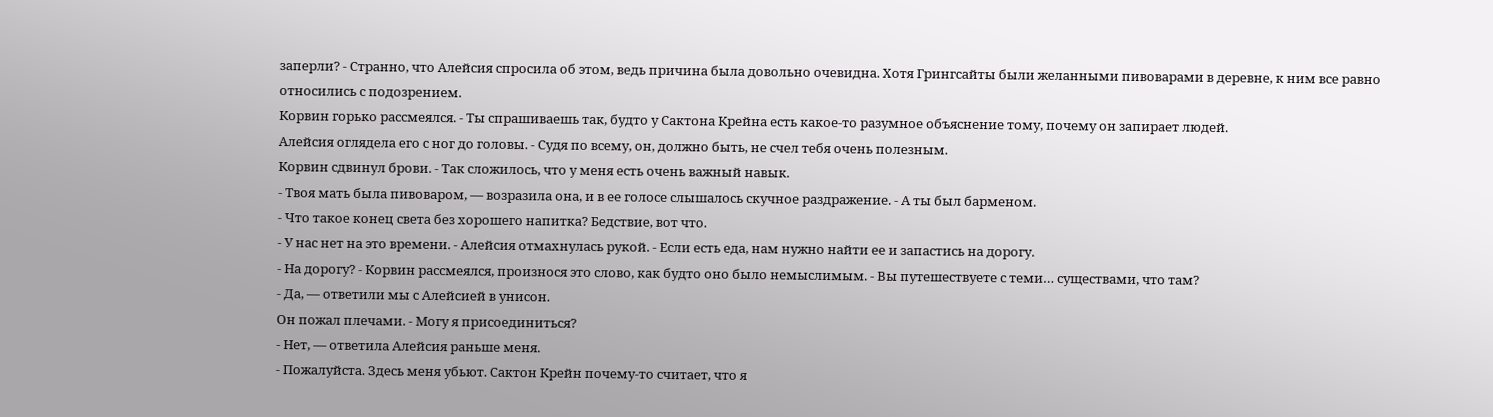заперли? - Странно, что Алейсия спросила об этом, ведь причина была довольно очевидна. Хотя Грингсайты были желанными пивоварами в деревне, к ним все равно относились с подозрением.
Корвин горько рассмеялся. - Ты спрашиваешь так, будто у Сактона Крейна есть какое-то разумное объяснение тому, почему он запирает людей.
Алейсия оглядела его с ног до головы. - Судя по всему, он, должно быть, не счел тебя очень полезным.
Корвин сдвинул брови. - Так сложилось, что у меня есть очень важный навык.
- Твоя мать была пивоваром, — возразила она, и в ее голосе слышалось скучное раздражение. - А ты был барменом.
- Что такое конец света без хорошего напитка? Бедствие, вот что.
- У нас нет на это времени. - Алейсия отмахнулась рукой. - Если есть еда, нам нужно найти ее и запастись на дорогу.
- На дорогу? - Корвин рассмеялся, произнося это слово, как будто оно было немыслимым. - Вы путешествуете с теми… существами, что там?
- Да, — ответили мы с Алейсией в унисон.
Он пожал плечами. - Могу я присоединиться?
- Нет, — ответила Алейсия раньше меня.
- Пожалуйста. Здесь меня убьют. Сактон Крейн почему-то считает, что я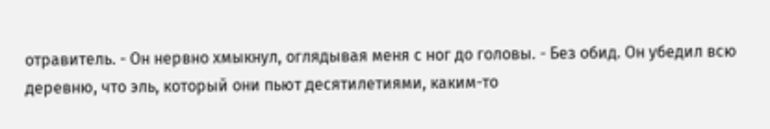отравитель. - Он нервно хмыкнул, оглядывая меня с ног до головы. - Без обид. Он убедил всю деревню, что эль, который они пьют десятилетиями, каким-то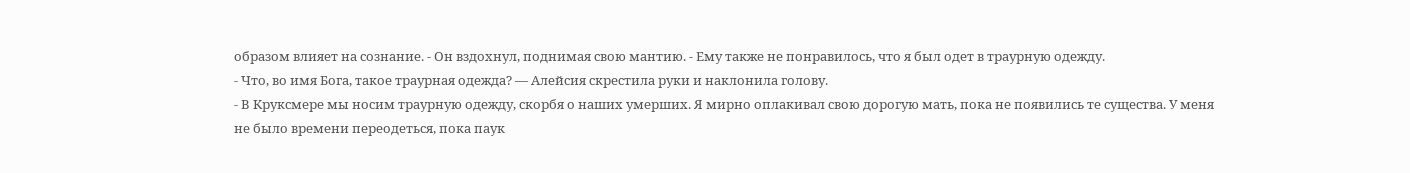образом влияет на сознание. - Он вздохнул, поднимая свою мантию. - Ему также не понравилось, что я был одет в траурную одежду.
- Что, во имя Бога, такое траурная одежда? — Алейсия скрестила руки и наклонила голову.
- В Круксмере мы носим траурную одежду, скорбя о наших умерших. Я мирно оплакивал свою дорогую мать, пока не появились те существа. У меня не было времени переодеться, пока паук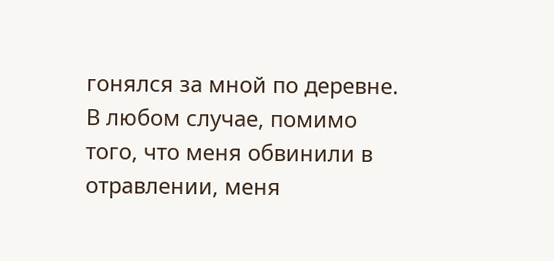гонялся за мной по деревне. В любом случае, помимо того, что меня обвинили в отравлении, меня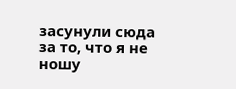засунули сюда за то, что я не ношу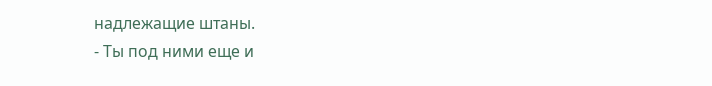надлежащие штаны.
- Ты под ними еще и